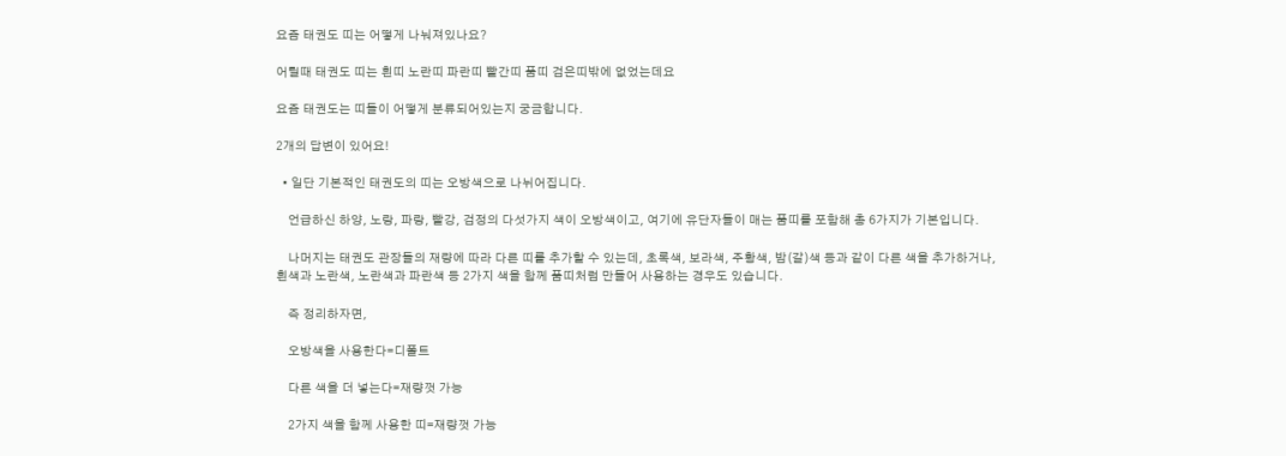요즘 태권도 띠는 어떻게 나눠져있나요?

어릴때 태권도 띠는 흰띠 노란띠 파란띠 빨간띠 품띠 검은띠밖에 없었는데요

요즘 태권도는 띠들이 어떻게 분류되어있는지 궁금합니다.

2개의 답변이 있어요!

  • 일단 기본적인 태권도의 띠는 오방색으로 나뉘어집니다.

    언급하신 하양, 노랑, 파랑, 빨강, 검정의 다섯가지 색이 오방색이고, 여기에 유단자들이 매는 품띠를 포함해 총 6가지가 기본입니다.

    나머지는 태권도 관장들의 재량에 따라 다른 띠를 추가할 수 있는데, 초록색, 보라색, 주황색, 밤(갈)색 등과 같이 다른 색을 추가하거나, 흰색과 노란색, 노란색과 파란색 등 2가지 색을 함께 품띠처럼 만들어 사용하는 경우도 있습니다.

    즉 정리하자면,

    오방색을 사용한다=디폴트

    다른 색을 더 넣는다=재량껏 가능

    2가지 색을 함께 사용한 띠=재량껏 가능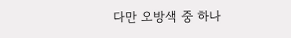다만 오방색 중 하나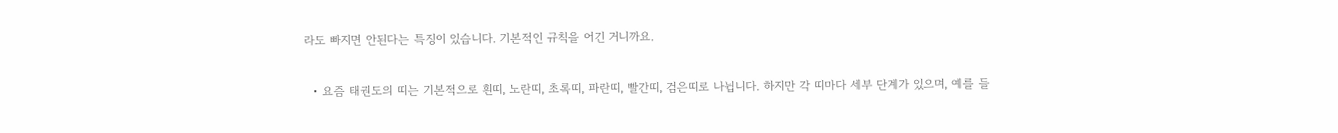라도 빠지면 안된다는 특징이 있습니다. 기본적인 규칙을 어긴 거니까요.

  • 요즘 태권도의 띠는 기본적으로 흰띠, 노란띠, 초록띠, 파란띠, 빨간띠, 검은띠로 나뉩니다. 하지만 각 띠마다 세부 단계가 있으며, 예를 들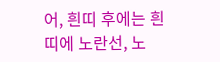어, 흰띠 후에는 흰띠에 노란선, 노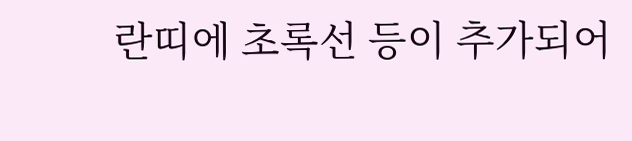란띠에 초록선 등이 추가되어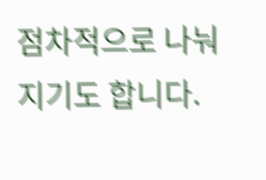점차적으로 나눠지기도 합니다.